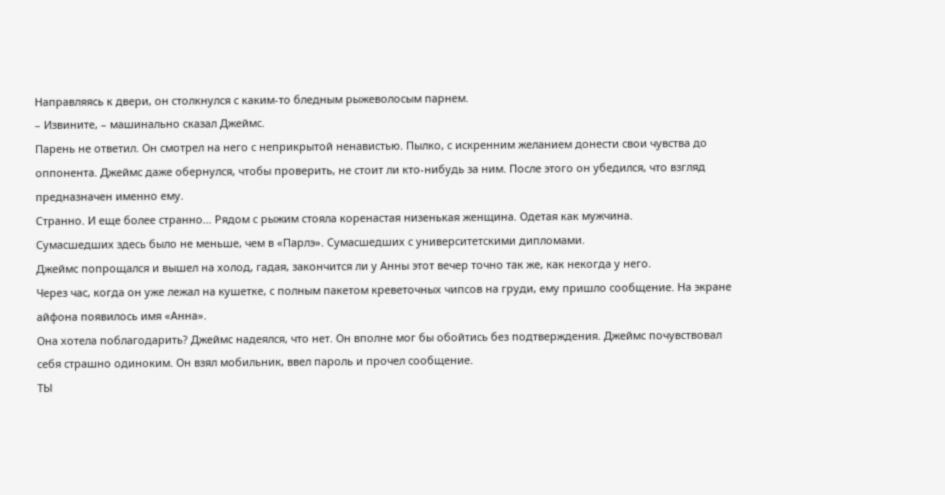Направляясь к двери, он столкнулся с каким-то бледным рыжеволосым парнем.
– Извините, – машинально сказал Джеймс.
Парень не ответил. Он смотрел на него с неприкрытой ненавистью. Пылко, с искренним желанием донести свои чувства до оппонента. Джеймс даже обернулся, чтобы проверить, не стоит ли кто-нибудь за ним. После этого он убедился, что взгляд предназначен именно ему.
Странно. И еще более странно… Рядом с рыжим стояла коренастая низенькая женщина. Одетая как мужчина.
Сумасшедших здесь было не меньше, чем в «Парлэ». Сумасшедших с университетскими дипломами.
Джеймс попрощался и вышел на холод, гадая, закончится ли у Анны этот вечер точно так же, как некогда у него.
Через час, когда он уже лежал на кушетке, с полным пакетом креветочных чипсов на груди, ему пришло сообщение. На экране айфона появилось имя «Анна».
Она хотела поблагодарить? Джеймс надеялся, что нет. Он вполне мог бы обойтись без подтверждения. Джеймс почувствовал себя страшно одиноким. Он взял мобильник, ввел пароль и прочел сообщение.
ТЫ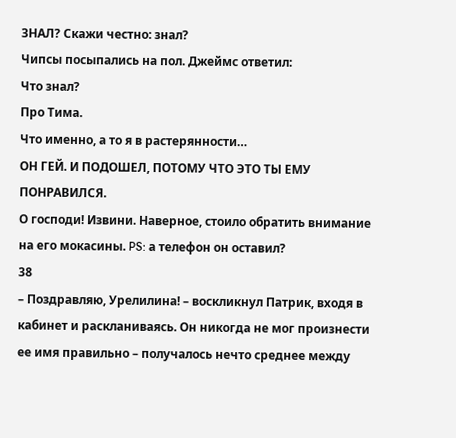ЗНАЛ? Скажи честно: знал?
Чипсы посыпались на пол. Джеймс ответил:
Что знал?
Про Тима.
Что именно, а то я в растерянности…
ОН ГЕЙ. И ПОДОШЕЛ, ПОТОМУ ЧТО ЭТО ТЫ ЕМУ ПОНРАВИЛСЯ.
О господи! Извини. Наверное, стоило обратить внимание на его мокасины. PS: а телефон он оставил?
38
– Поздравляю, Урелилина! – воскликнул Патрик, входя в кабинет и раскланиваясь. Он никогда не мог произнести ее имя правильно – получалось нечто среднее между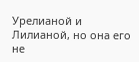Урелианой и Лилианой, но она его не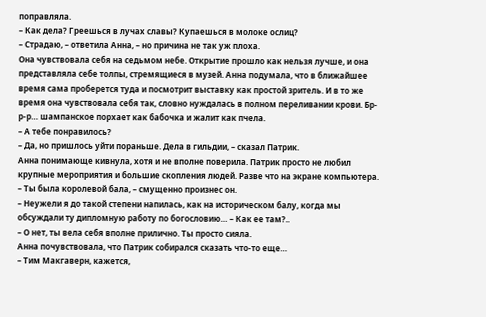поправляла.
– Как дела? Греешься в лучах славы? Купаешься в молоке ослиц?
– Страдаю, – ответила Анна, – но причина не так уж плоха.
Она чувствовала себя на седьмом небе. Открытие прошло как нельзя лучше, и она представляла себе толпы, стремящиеся в музей. Анна подумала, что в ближайшее время сама проберется туда и посмотрит выставку как простой зритель. И в то же время она чувствовала себя так, словно нуждалась в полном переливании крови. Бр-р-р… шампанское порхает как бабочка и жалит как пчела.
– А тебе понравилось?
– Да, но пришлось уйти пораньше. Дела в гильдии, – сказал Патрик.
Анна понимающе кивнула, хотя и не вполне поверила. Патрик просто не любил крупные мероприятия и большие скопления людей. Разве что на экране компьютера.
– Ты была королевой бала, – смущенно произнес он.
– Неужели я до такой степени напилась, как на историческом балу, когда мы обсуждали ту дипломную работу по богословию… – Как ее там?..
– О нет, ты вела себя вполне прилично. Ты просто сияла.
Анна почувствовала, что Патрик собирался сказать что-то еще…
– Тим Макгаверн, кажется,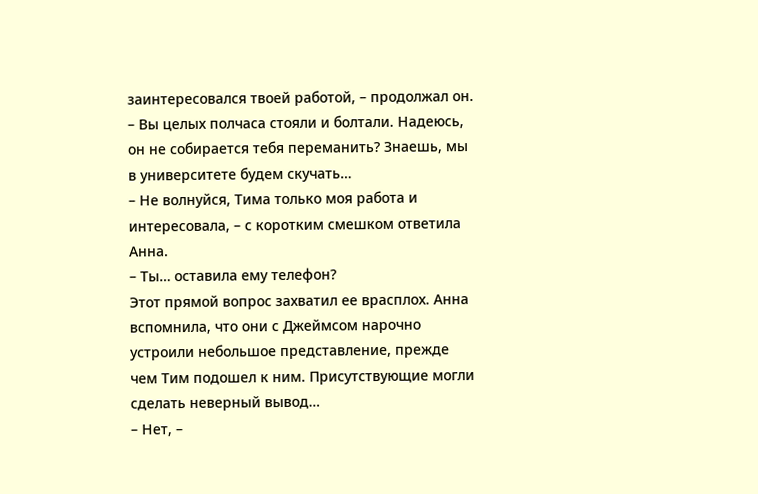заинтересовался твоей работой, – продолжал он. – Вы целых полчаса стояли и болтали. Надеюсь, он не собирается тебя переманить? Знаешь, мы в университете будем скучать…
– Не волнуйся, Тима только моя работа и интересовала, – с коротким смешком ответила Анна.
– Ты… оставила ему телефон?
Этот прямой вопрос захватил ее врасплох. Анна вспомнила, что они с Джеймсом нарочно устроили небольшое представление, прежде чем Тим подошел к ним. Присутствующие могли сделать неверный вывод…
– Нет, –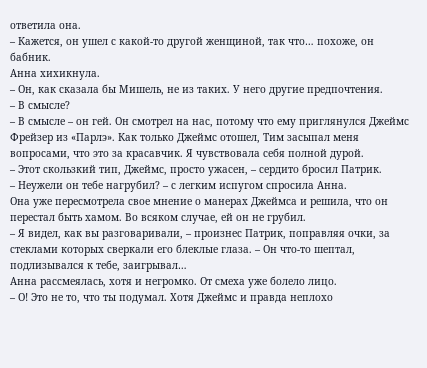ответила она.
– Кажется, он ушел с какой-то другой женщиной, так что… похоже, он бабник.
Анна хихикнула.
– Он, как сказала бы Мишель, не из таких. У него другие предпочтения.
– В смысле?
– В смысле – он гей. Он смотрел на нас, потому что ему приглянулся Джеймс Фрейзер из «Парлэ». Как только Джеймс отошел, Тим засыпал меня вопросами, что это за красавчик. Я чувствовала себя полной дурой.
– Этот скользкий тип, Джеймс, просто ужасен, – сердито бросил Патрик.
– Неужели он тебе нагрубил? – с легким испугом спросила Анна.
Она уже пересмотрела свое мнение о манерах Джеймса и решила, что он перестал быть хамом. Во всяком случае, ей он не грубил.
– Я видел, как вы разговаривали, – произнес Патрик, поправляя очки, за стеклами которых сверкали его блеклые глаза. – Он что-то шептал, подлизывался к тебе, заигрывал…
Анна рассмеялась, хотя и негромко. От смеха уже болело лицо.
– О! Это не то, что ты подумал. Хотя Джеймс и правда неплохо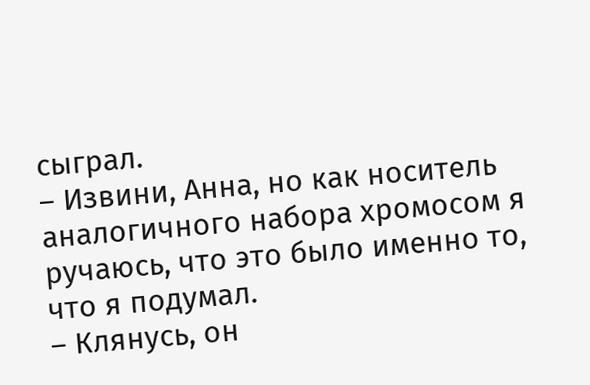сыграл.
– Извини, Анна, но как носитель аналогичного набора хромосом я ручаюсь, что это было именно то, что я подумал.
– Клянусь, он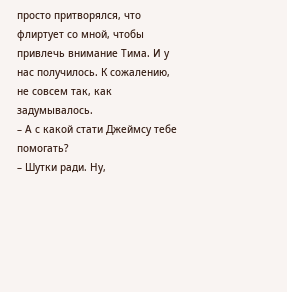просто притворялся, что флиртует со мной, чтобы привлечь внимание Тима. И у нас получилось. К сожалению, не совсем так, как задумывалось.
– А с какой стати Джеймсу тебе помогать?
– Шутки ради. Ну,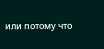или потому что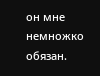он мне немножко обязан.